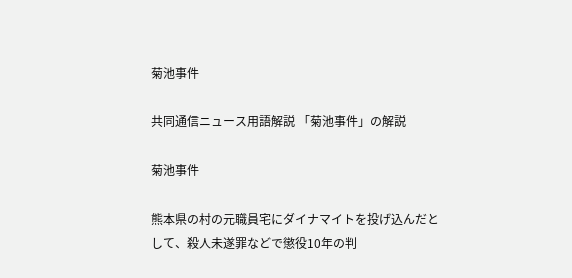菊池事件

共同通信ニュース用語解説 「菊池事件」の解説

菊池事件

熊本県の村の元職員宅にダイナマイトを投げ込んだとして、殺人未遂罪などで懲役10年の判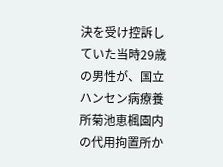決を受け控訴していた当時29歳の男性が、国立ハンセン病療養所菊池恵楓園内の代用拘置所か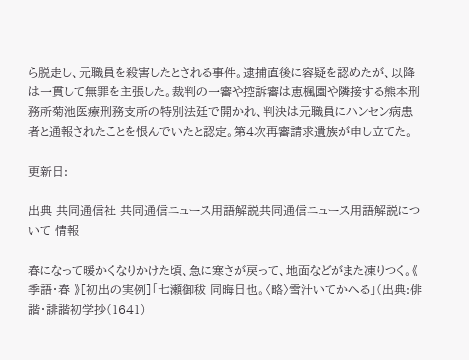ら脱走し、元職員を殺害したとされる事件。逮捕直後に容疑を認めたが、以降は一貫して無罪を主張した。裁判の一審や控訴審は恵楓園や隣接する熊本刑務所菊池医療刑務支所の特別法廷で開かれ、判決は元職員にハンセン病患者と通報されたことを恨んでいたと認定。第4次再審請求遺族が申し立てた。

更新日:

出典 共同通信社 共同通信ニュース用語解説共同通信ニュース用語解説について 情報

春になって暖かくなりかけた頃、急に寒さが戻って、地面などがまた凍りつく。《 季語・春 》[初出の実例]「七瀬御秡 同晦日也。〈略〉雪汁いてかへる」(出典:俳諧・誹諧初学抄(1641)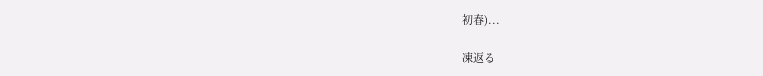初春)...

凍返る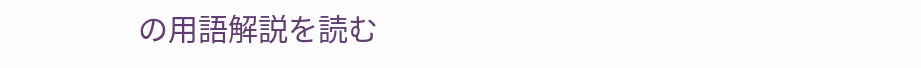の用語解説を読む